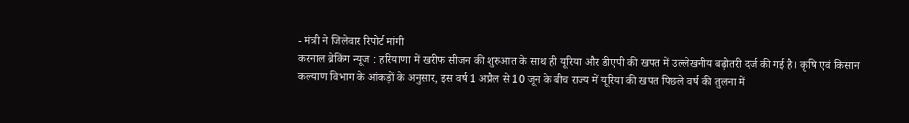- मंत्री ने जिलेवार रिपोर्ट मांगी
करनाल ब्रेकिंग न्यूज : हरियाणा में खरीफ सीजन की शुरुआत के साथ ही यूरिया और डीएपी की खपत में उल्लेखनीय बढ़ोतरी दर्ज की गई है। कृषि एवं किसान कल्याण विभाग के आंकड़ों के अनुसार, इस वर्ष 1 अप्रैल से 10 जून के बीच राज्य में यूरिया की खपत पिछले वर्ष की तुलना में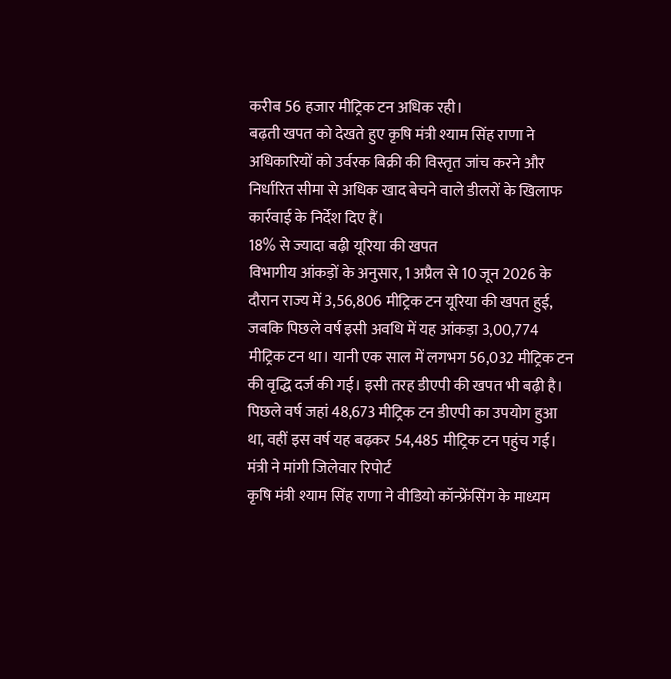करीब 56 हजार मीट्रिक टन अधिक रही।
बढ़ती खपत को देखते हुए कृषि मंत्री श्याम सिंह राणा ने अधिकारियों को उर्वरक बिक्री की विस्तृत जांच करने और निर्धारित सीमा से अधिक खाद बेचने वाले डीलरों के खिलाफ कार्रवाई के निर्देश दिए हैं।
18% से ज्यादा बढ़ी यूरिया की खपत
विभागीय आंकड़ों के अनुसार, 1 अप्रैल से 10 जून 2026 के दौरान राज्य में 3,56,806 मीट्रिक टन यूरिया की खपत हुई, जबकि पिछले वर्ष इसी अवधि में यह आंकड़ा 3,00,774 मीट्रिक टन था। यानी एक साल में लगभग 56,032 मीट्रिक टन की वृद्धि दर्ज की गई। इसी तरह डीएपी की खपत भी बढ़ी है। पिछले वर्ष जहां 48,673 मीट्रिक टन डीएपी का उपयोग हुआ था, वहीं इस वर्ष यह बढ़कर 54,485 मीट्रिक टन पहुंच गई।
मंत्री ने मांगी जिलेवार रिपोर्ट
कृषि मंत्री श्याम सिंह राणा ने वीडियो कॉन्फ्रेंसिंग के माध्यम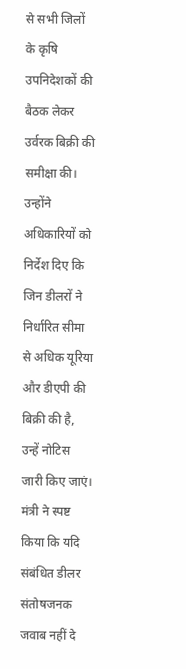से सभी जिलों के कृषि उपनिदेशकों की बैठक लेकर उर्वरक बिक्री की समीक्षा की। उन्होंने अधिकारियों को निर्देश दिए कि जिन डीलरों ने निर्धारित सीमा से अधिक यूरिया और डीएपी की बिक्री की है, उन्हें नोटिस जारी किए जाएं। मंत्री ने स्पष्ट किया कि यदि संबंधित डीलर संतोषजनक जवाब नहीं दे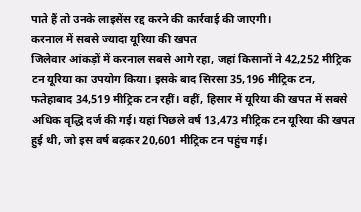पाते हैं तो उनके लाइसेंस रद्द करने की कार्रवाई की जाएगी।
करनाल में सबसे ज्यादा यूरिया की खपत
जिलेवार आंकड़ों में करनाल सबसे आगे रहा, जहां किसानों ने 42,252 मीट्रिक टन यूरिया का उपयोग किया। इसके बाद सिरसा 35,196 मीट्रिक टन, फतेहाबाद 34,519 मीट्रिक टन रहीं। वहीं, हिसार में यूरिया की खपत में सबसे अधिक वृद्धि दर्ज की गई। यहां पिछले वर्ष 13,473 मीट्रिक टन यूरिया की खपत हुई थी, जो इस वर्ष बढ़कर 20,601 मीट्रिक टन पहुंच गई।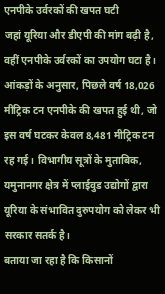एनपीके उर्वरकों की खपत घटी
जहां यूरिया और डीएपी की मांग बढ़ी है, वहीं एनपीके उर्वरकों का उपयोग घटा है। आंकड़ों के अनुसार, पिछले वर्ष 18,026 मीट्रिक टन एनपीके की खपत हुई थी, जो इस वर्ष घटकर केवल 8,481 मीट्रिक टन रह गई। विभागीय सूत्रों के मुताबिक, यमुनानगर क्षेत्र में प्लाईवुड उद्योगों द्वारा यूरिया के संभावित दुरुपयोग को लेकर भी सरकार सतर्क है।
बताया जा रहा है कि किसानों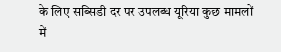के लिए सब्सिडी दर पर उपलब्ध यूरिया कुछ मामलों में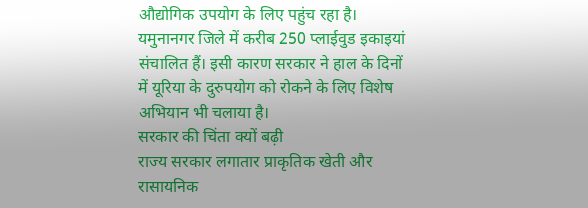औद्योगिक उपयोग के लिए पहुंच रहा है। यमुनानगर जिले में करीब 250 प्लाईवुड इकाइयां संचालित हैं। इसी कारण सरकार ने हाल के दिनों में यूरिया के दुरुपयोग को रोकने के लिए विशेष अभियान भी चलाया है।
सरकार की चिंता क्यों बढ़ी
राज्य सरकार लगातार प्राकृतिक खेती और रासायनिक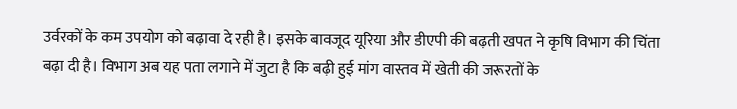उर्वरकों के कम उपयोग को बढ़ावा दे रही है। इसके बावजूद यूरिया और डीएपी की बढ़ती खपत ने कृषि विभाग की चिंता बढ़ा दी है। विभाग अब यह पता लगाने में जुटा है कि बढ़ी हुई मांग वास्तव में खेती की जरूरतों के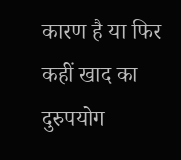कारण है या फिर कहीं खाद का दुरुपयोग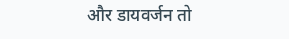और डायवर्जन तो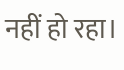नहीं हो रहा।